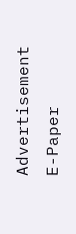Advertisement
E-Paper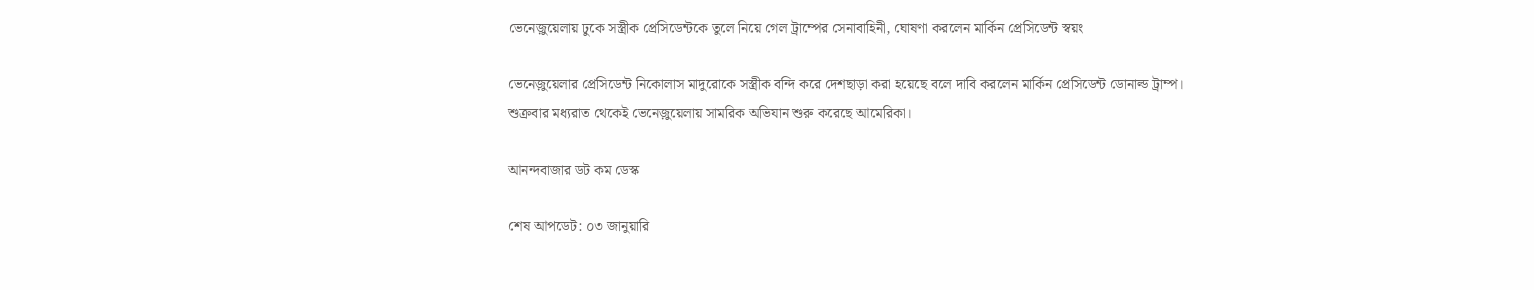ভেনেজ়ুয়েলায় ঢুকে সস্ত্রীক প্রেসিডেন্টকে তুলে নিয়ে গেল ট্রাম্পের সেনাবাহিনী, ঘোষণা করলেন মার্কিন প্রেসিডেন্ট স্বয়ং

ভেনেজ়ুয়েলার প্রেসিডেন্ট নিকোলাস মাদুরোকে সস্ত্রীক বন্দি করে দেশছাড়া করা হয়েছে বলে দাবি করলেন মার্কিন প্রেসিডেন্ট ডোনাল্ড ট্রাম্প। শুক্রবার মধ্যরাত থেকেই ভেনেজ়ুয়েলায় সামরিক অভিযান শুরু করেছে আমেরিকা।

আনন্দবাজার ডট কম ডেস্ক

শেষ আপডেট: ০৩ জানুয়ারি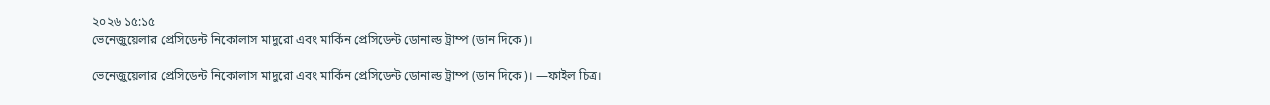২০২৬ ১৫:১৫
ভেনেজ়ুয়েলার প্রেসিডেন্ট নিকোলাস মাদুরো এবং মার্কিন প্রেসিডেন্ট ডোনাল্ড ট্রাম্প (ডান দিকে)।

ভেনেজ়ুয়েলার প্রেসিডেন্ট নিকোলাস মাদুরো এবং মার্কিন প্রেসিডেন্ট ডোনাল্ড ট্রাম্প (ডান দিকে)। —ফাইল চিত্র।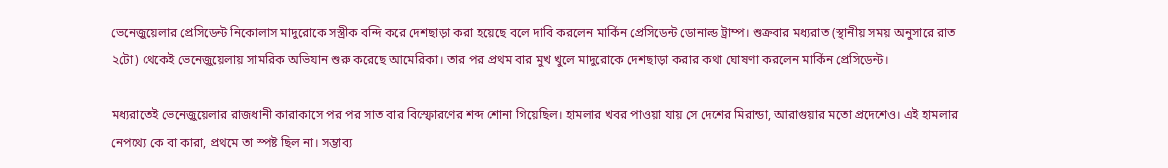ভেনেজ়ুয়েলার প্রেসিডেন্ট নিকোলাস মাদুরোকে সস্ত্রীক বন্দি করে দেশছাড়া করা হয়েছে বলে দাবি করলেন মার্কিন প্রেসিডেন্ট ডোনাল্ড ট্রাম্প। শুক্রবার মধ্যরাত (স্থানীয় সময় অনুসারে রাত ২টো) থেকেই ভেনেজ়ুয়েলায় সামরিক অভিযান শুরু করেছে আমেরিকা। তার পর প্রথম বার মুখ খুলে মাদুরোকে দেশছাড়া করার কথা ঘোষণা করলেন মার্কিন প্রেসিডেন্ট।

মধ্যরাতেই ভেনেজ়ুয়েলার রাজধানী কারাকাসে পর পর সাত বার বিস্ফোরণের শব্দ শোনা গিয়েছিল। হামলার খবর পাওয়া যায় সে দেশের মিরান্ডা, আরাগুয়ার মতো প্রদেশেও। এই হামলার নেপথ্যে কে বা কারা, প্রথমে তা স্পষ্ট ছিল না। সম্ভাব্য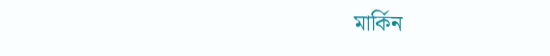মার্কিন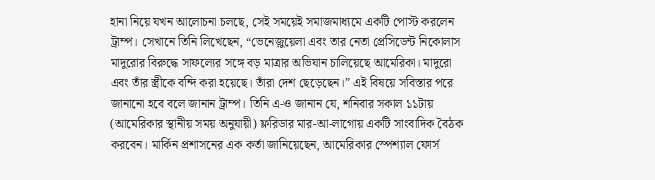হানা নিয়ে যখন আলোচনা চলছে, সেই সময়েই সমাজমাধ্যমে একটি পোস্ট করলেন ট্রাম্প। সেখানে তিনি লিখেছেন, “ভেনেজ়ুয়েলা এবং তার নেতা প্রেসিডেন্ট নিকোলাস মাদুরোর বিরুদ্ধে সাফল্যের সঙ্গে বড় মাত্রার অভিযান চালিয়েছে আমেরিকা। মাদুরো এবং তাঁর স্ত্রীকে বন্দি করা হয়েছে। তাঁরা দেশ ছেড়েছেন।” এই বিষয়ে সবিস্তার পরে জানানো হবে বলে জানান ট্রাম্প। তিনি এ-ও জানান যে, শনিবার সকাল ১১টায় (আমেরিকার স্থানীয় সময় অনুযায়ী) ফ্লরিডার মার-আ-লাগোয় একটি সাংবাদিক বৈঠক করবেন। মার্কিন প্রশাসনের এক কর্তা জানিয়েছেন, আমেরিকার স্পেশ্যাল ফোর্স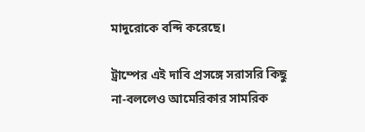মাদুরোকে বন্দি করেছে।

ট্রাম্পের এই দাবি প্রসঙ্গে সরাসরি কিছু না-বললেও আমেরিকার সামরিক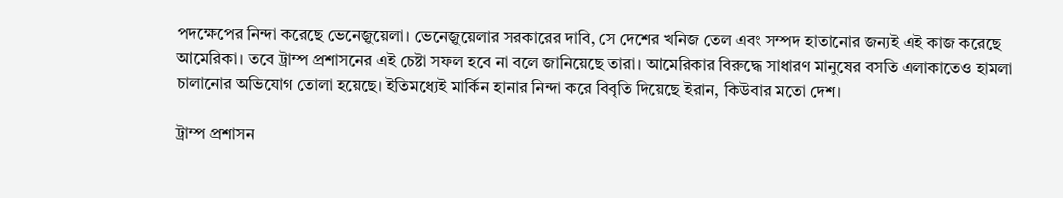পদক্ষেপের নিন্দা করেছে ভেনেজ়ুয়েলা। ভেনেজ়ুয়েলার সরকারের দাবি, সে দেশের খনিজ তেল এবং সম্পদ হাতানোর জন্যই এই কাজ করেছে আমেরিকা। তবে ট্রাম্প প্রশাসনের এই চেষ্টা সফল হবে না বলে জানিয়েছে তারা। আমেরিকার বিরুদ্ধে সাধারণ মানুষের বসতি এলাকাতেও হামলা চালানোর অভিযোগ তোলা হয়েছে। ইতিমধ্যেই মার্কিন হানার নিন্দা করে বিবৃতি দিয়েছে ইরান, কিউবার মতো দেশ।

ট্রাম্প প্রশাসন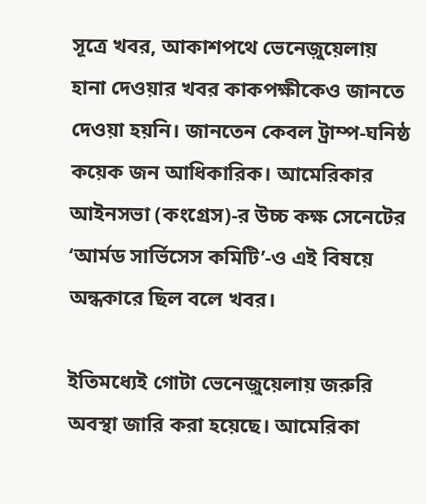সূত্রে খবর, আকাশপথে ভেনেজ়ুয়েলায় হানা দেওয়ার খবর কাকপক্ষীকেও জানতে দেওয়া হয়নি। জানতেন কেবল ট্রাম্প-ঘনিষ্ঠ কয়েক জন আধিকারিক। আমেরিকার আইনসভা (কংগ্রেস)-র উচ্চ কক্ষ সেনেটের ‘আর্মড সার্ভিসেস কমিটি’-ও এই বিষয়ে অন্ধকারে ছিল বলে খবর।

ইতিমধ্যেই গোটা ভেনেজ়ুয়েলায় জরুরি অবস্থা জারি করা হয়েছে। আমেরিকা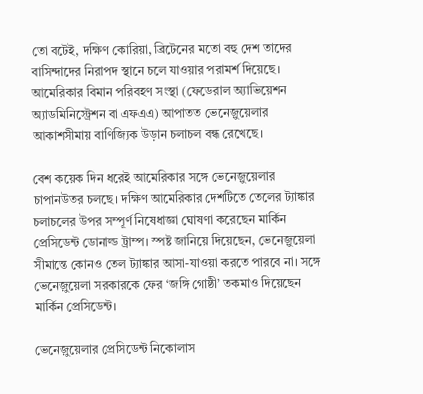তো বটেই, দক্ষিণ কোরিয়া, ব্রিটেনের মতো বহু দেশ তাদের বাসিন্দাদের নিরাপদ স্থানে চলে যাওয়ার পরামর্শ দিয়েছে। আমেরিকার বিমান পরিবহণ সংস্থা (ফেডেরাল অ্যাভিয়েশন অ্যাডমিনিস্ট্রেশন বা এফএএ) আপাতত ভেনেজ়ুয়েলার আকাশসীমায় বাণিজ্যিক উড়ান চলাচল বন্ধ রেখেছে।

বেশ কয়েক দিন ধরেই আমেরিকার সঙ্গে ভেনেজ়ুয়েলার চাপানউতর চলছে। দক্ষিণ আমেরিকার দেশটিতে তেলের ট্যাঙ্কার চলাচলের উপর সম্পূর্ণ নিষেধাজ্ঞা ঘোষণা করেছেন মার্কিন প্রেসিডেন্ট ডোনাল্ড ট্রাম্প। স্পষ্ট জানিয়ে দিয়েছেন, ভেনেজ়ুয়েলা সীমান্তে কোনও তেল ট্যাঙ্কার আসা-যাওয়া করতে পারবে না। সঙ্গে ভেনেজ়ুয়েলা সরকারকে ফের ‘জঙ্গি গোষ্ঠী’ তকমাও দিয়েছেন মার্কিন প্রেসিডেন্ট।

ভেনেজ়ুয়েলার প্রেসিডেন্ট নিকোলাস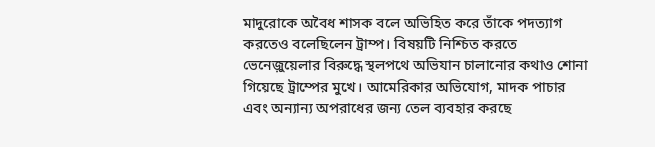মাদুরোকে অবৈধ শাসক বলে অভিহিত করে তাঁকে পদত্যাগ করতেও বলেছিলেন ট্রাম্প। বিষয়টি নিশ্চিত করতে ভেনেজ়ুয়েলার বিরুদ্ধে স্থলপথে অভিযান চালানোর কথাও শোনা গিয়েছে ট্রাম্পের মুখে। আমেরিকার অভিযোগ, মাদক পাচার এবং অন্যান্য অপরাধের জন্য তেল ব্যবহার করছে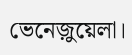ভেনেজ়ুয়েলা।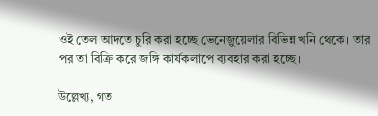ওই তেল আদতে চুরি করা হচ্ছে ভেনেজ়ুয়েলার বিভিন্ন খনি থেকে। তার পর তা বিক্রি করে জঙ্গি কার্যকলাপে ব্যবহার করা হচ্ছে।

উল্লেখ্য, গত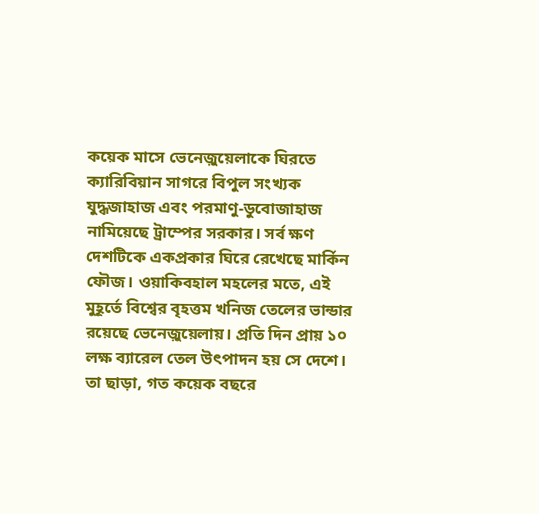কয়েক মাসে ভেনেজ়ুয়েলাকে ঘিরতে ক্যারিবিয়ান সাগরে বিপুল সংখ্যক যুদ্ধজাহাজ এবং পরমাণু-ডুবোজাহাজ নামিয়েছে ট্রাম্পের সরকার। সর্ব ক্ষণ দেশটিকে একপ্রকার ঘিরে রেখেছে মার্কিন ফৌজ। ওয়াকিবহাল মহলের মতে, এই মুহূর্তে বিশ্বের বৃহত্তম খনিজ তেলের ভান্ডার রয়েছে ভেনেজ়ুয়েলায়। প্রতি দিন প্রায় ১০ লক্ষ ব্যারেল তেল উৎপাদন হয় সে দেশে। তা ছাড়া, গত কয়েক বছরে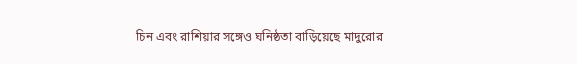চিন এবং রাশিয়ার সঙ্গেও ঘনিষ্ঠতা বাড়িয়েছে মাদুরোর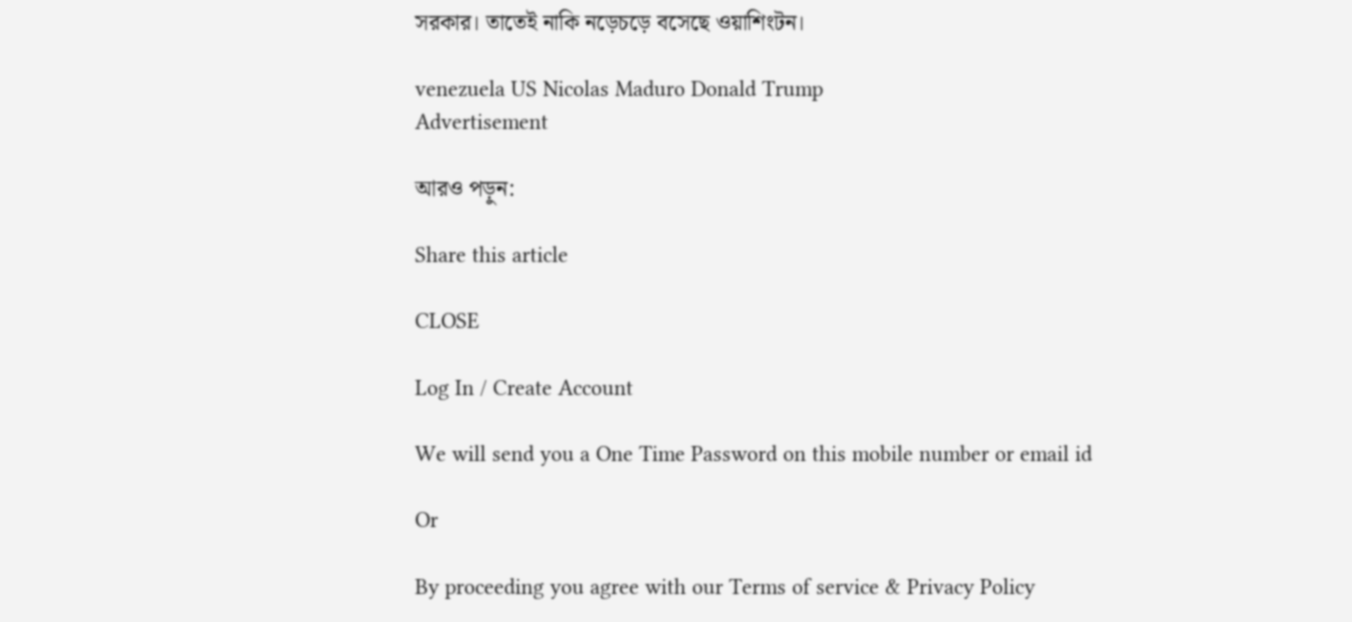সরকার। তাতেই নাকি নড়েচড়ে বসেছে ওয়াশিংটন।

venezuela US Nicolas Maduro Donald Trump
Advertisement

আরও পড়ুন:

Share this article

CLOSE

Log In / Create Account

We will send you a One Time Password on this mobile number or email id

Or

By proceeding you agree with our Terms of service & Privacy Policy